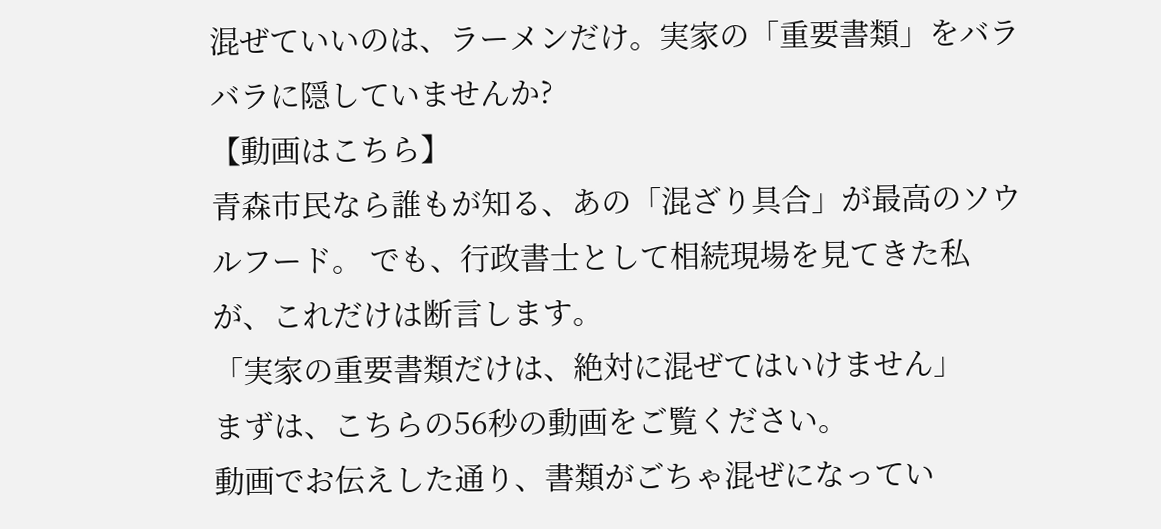混ぜていいのは、ラーメンだけ。実家の「重要書類」をバラバラに隠していませんか?
【動画はこちら】
青森市民なら誰もが知る、あの「混ざり具合」が最高のソウルフード。 でも、行政書士として相続現場を見てきた私が、これだけは断言します。
「実家の重要書類だけは、絶対に混ぜてはいけません」
まずは、こちらの56秒の動画をご覧ください。
動画でお伝えした通り、書類がごちゃ混ぜになってい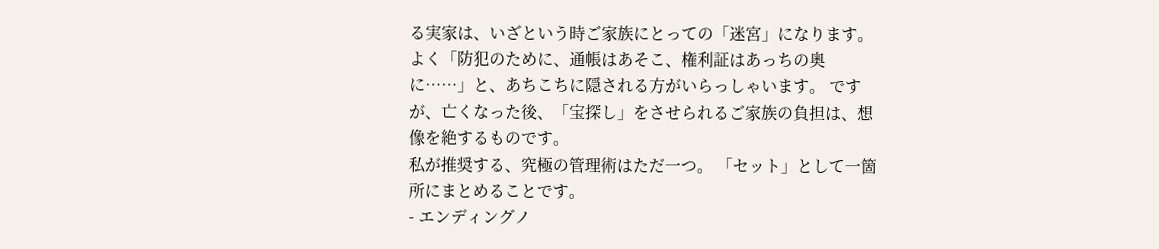る実家は、いざという時ご家族にとっての「迷宮」になります。
よく「防犯のために、通帳はあそこ、権利証はあっちの奥に……」と、あちこちに隠される方がいらっしゃいます。 ですが、亡くなった後、「宝探し」をさせられるご家族の負担は、想像を絶するものです。
私が推奨する、究極の管理術はただ一つ。 「セット」として一箇所にまとめることです。
- エンディングノ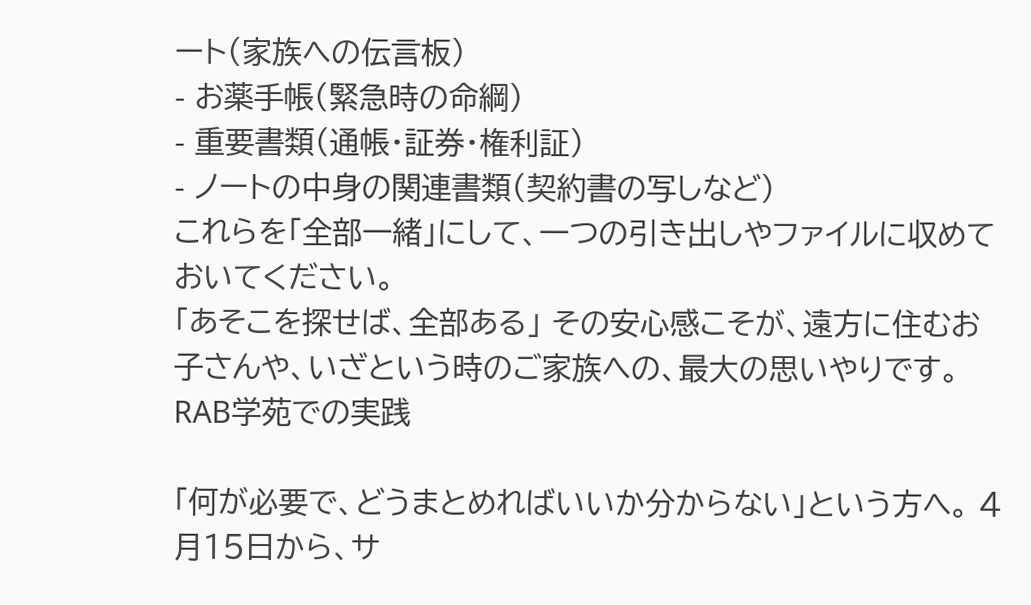ート(家族への伝言板)
- お薬手帳(緊急時の命綱)
- 重要書類(通帳・証券・権利証)
- ノートの中身の関連書類(契約書の写しなど)
これらを「全部一緒」にして、一つの引き出しやファイルに収めておいてください。
「あそこを探せば、全部ある」 その安心感こそが、遠方に住むお子さんや、いざという時のご家族への、最大の思いやりです。
RAB学苑での実践

「何が必要で、どうまとめればいいか分からない」という方へ。 4月15日から、サ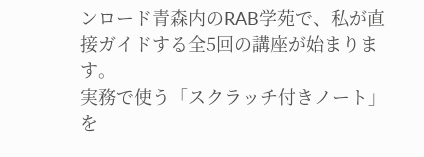ンロード青森内のRAB学苑で、私が直接ガイドする全5回の講座が始まります。
実務で使う「スクラッチ付きノート」を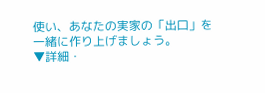使い、あなたの実家の「出口」を一緒に作り上げましょう。
▼詳細・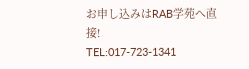お申し込みはRAB学苑へ直接!
TEL:017-723-1341